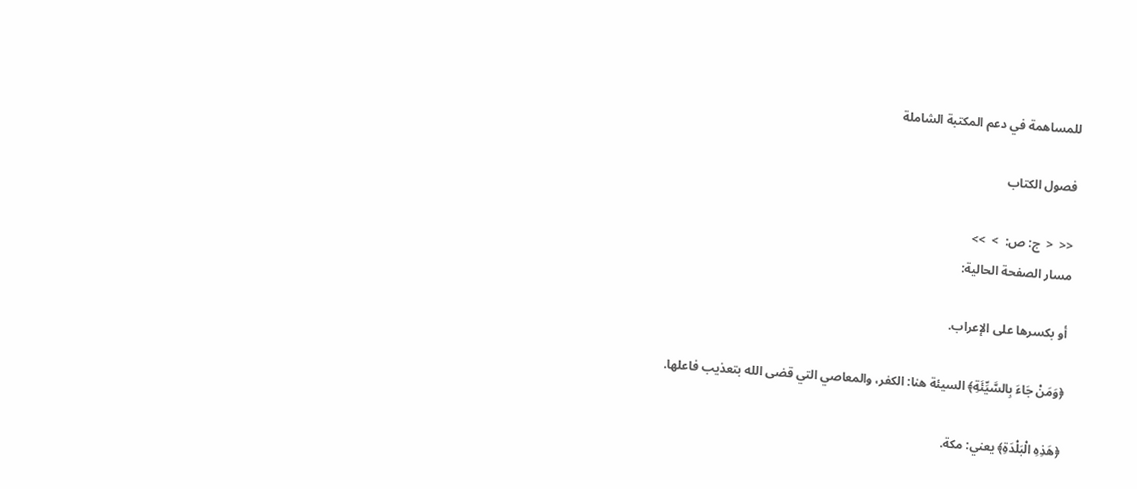للمساهمة في دعم المكتبة الشاملة

فصول الكتاب

<<  <  ج: ص:  >  >>
مسار الصفحة الحالية:

أو بكسرها على الإعراب.

﴿وَمَنْ جَاءَ بِالسَّيِّئَةِ﴾ السيئة هنا: الكفر، والمعاصي التي قضى الله بتعذيب فاعلها.

﴿هَذِهِ الْبَلْدَةِ﴾ يعني: مكة.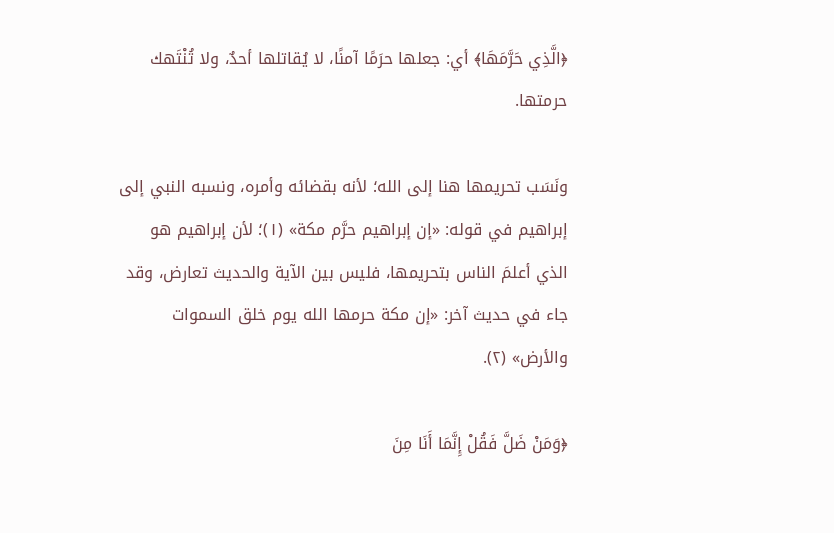﴿الَّذِي حَرَّمَهَا﴾ أي: جعلها حرَمًا آمنًا، لا يُقاتلها أحدٌ، ولا تُنْتَهك حرمتها.

ونَسَب تحريمها هنا إلى الله؛ لأنه بقضائه وأمره، ونسبه النبي إلى إبراهيم في قوله: «إن إبراهيم حرَّم مكة» (١)؛ لأن إبراهيم هو الذي أعلمَ الناس بتحريمها، فليس بين الآية والحديث تعارض، وقد جاء في حديث آخر: «إن مكة حرمها الله يوم خلق السموات والأرض» (٢).

﴿وَمَنْ ضَلَّ فَقُلْ إِنَّمَا أَنَا مِنَ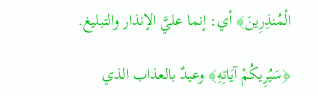الْمُنذِرِينَ﴾ أي: إنما عليَّ الإنذار والتبليغ.

﴿سَيُرِيكُمْ آيَاتِهِ﴾ وعيدٌ بالعذاب الذي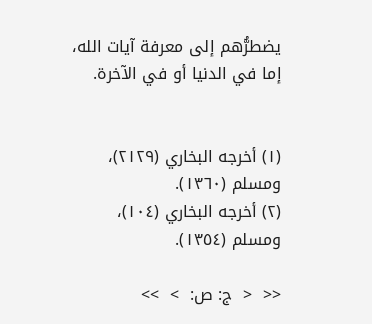يضطرُّهم إلى معرفة آيات الله، إما في الدنيا أو في الآخرة.


(١) أخرجه البخاري (٢١٢٩)، ومسلم (١٣٦٠).
(٢) أخرجه البخاري (١٠٤)، ومسلم (١٣٥٤).

<<  <  ج: ص:  >  >>